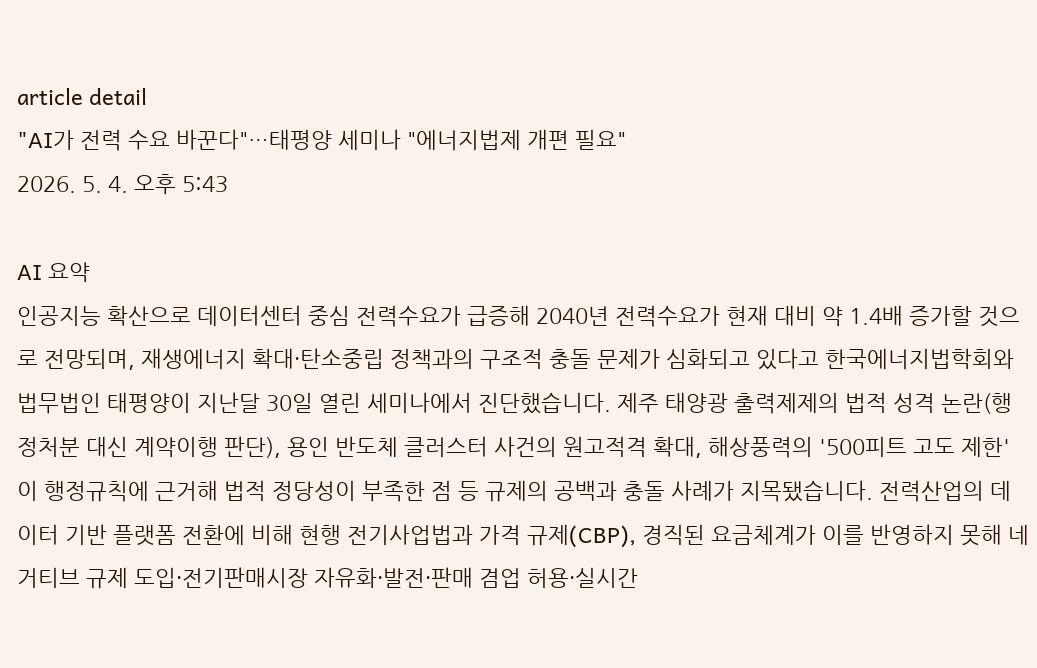article detail
"AI가 전력 수요 바꾼다"…태평양 세미나 "에너지법제 개편 필요"
2026. 5. 4. 오후 5:43

AI 요약
인공지능 확산으로 데이터센터 중심 전력수요가 급증해 2040년 전력수요가 현재 대비 약 1.4배 증가할 것으로 전망되며, 재생에너지 확대·탄소중립 정책과의 구조적 충돌 문제가 심화되고 있다고 한국에너지법학회와 법무법인 태평양이 지난달 30일 열린 세미나에서 진단했습니다. 제주 태양광 출력제제의 법적 성격 논란(행정처분 대신 계약이행 판단), 용인 반도체 클러스터 사건의 원고적격 확대, 해상풍력의 '500피트 고도 제한'이 행정규칙에 근거해 법적 정당성이 부족한 점 등 규제의 공백과 충돌 사례가 지목됐습니다. 전력산업의 데이터 기반 플랫폼 전환에 비해 현행 전기사업법과 가격 규제(CBP), 경직된 요금체계가 이를 반영하지 못해 네거티브 규제 도입·전기판매시장 자유화·발전·판매 겸업 허용·실시간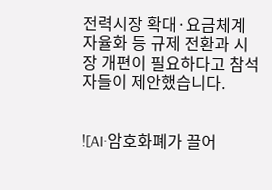전력시장 확대·요금체계 자율화 등 규제 전환과 시장 개편이 필요하다고 참석자들이 제안했습니다.


![AI·암호화폐가 끌어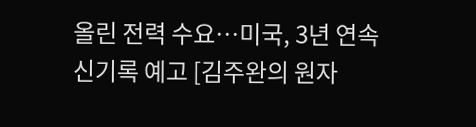올린 전력 수요…미국, 3년 연속 신기록 예고 [김주완의 원자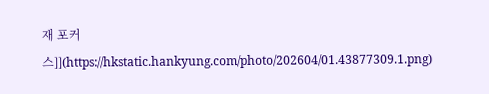재 포커스]](https://hkstatic.hankyung.com/photo/202604/01.43877309.1.png)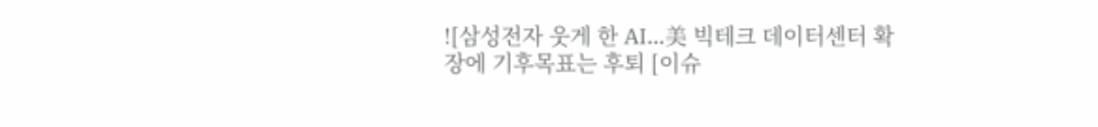![삼성전자 웃게 한 AI…美 빅테크 데이터센터 확장에 기후목표는 후퇴 [이슈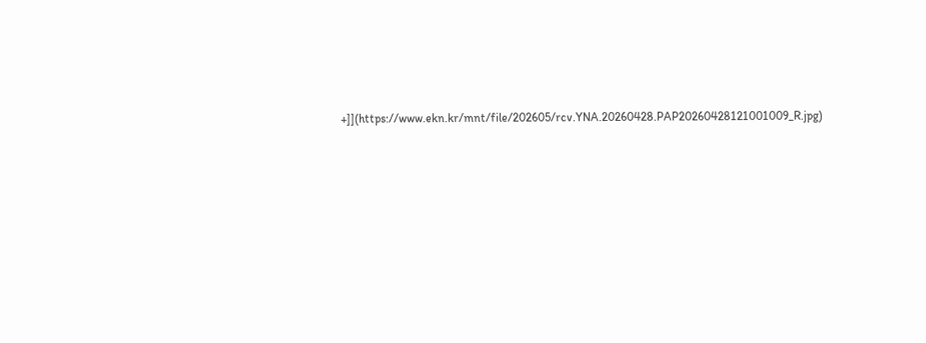+]](https://www.ekn.kr/mnt/file/202605/rcv.YNA.20260428.PAP20260428121001009_R.jpg)